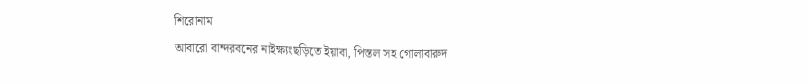শিরোনাম
আবারো বান্দরবনের নাইক্ষ্যংছড়িতে ইয়াবা, পিস্তল সহ গোলাবারুদ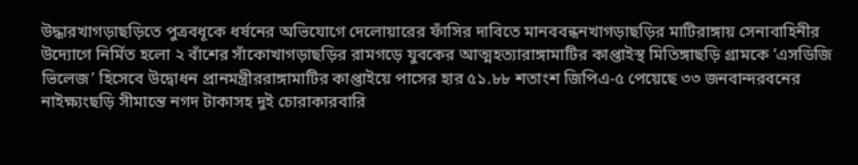উদ্ধারখাগড়াছড়িতে পুত্রবধূকে ধর্ষনের অভিযোগে দেলোয়ারের ফাঁসির দাবিতে মানববন্ধনখাগড়াছড়ির মাটিরাঙ্গায় সেনাবাহিনীর উদ্যোগে নির্মিত হলো ২ বাঁশের সাঁকোখাগড়াছড়ির রামগড়ে যুবকের আত্মহত্যারাঙ্গামাটির কাপ্তাইস্থ মিতিঙ্গাছড়ি গ্রামকে ‘এসডিজি ভিলেজ’ হিসেবে উদ্বোধন প্রানমন্ত্রীররাঙ্গামাটির কাপ্তাইয়ে পাসের হার ৫১.৮৮ শতাংশ জিপিএ-৫ পেয়েছে ৩৩ জনবান্দরবনের নাইক্ষ্যংছড়ি সীমান্তে নগদ টাকাসহ দুই চোরাকারবারি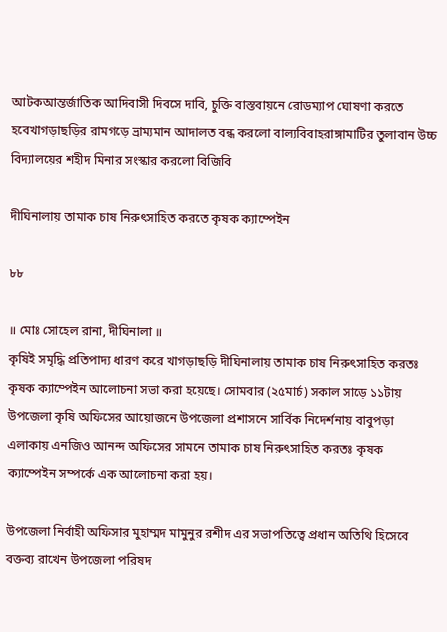আটকআন্তর্জাতিক আদিবাসী দিবসে দাবি, চুক্তি বাস্তবায়নে রোডম্যাপ ঘোষণা করতে হবেখাগড়াছড়ির রামগড়ে ভ্রাম্যমান আদালত বন্ধ করলো বাল্যবিবাহরাঙ্গামাটির তুলাবান উচ্চ বিদ্যালয়ের শহীদ মিনার সংস্কার করলো বিজিবি

দীঘিনালায় তামাক চাষ নিরুৎসাহিত করতে কৃষক ক্যাম্পেইন

৮৮

॥ মোঃ সোহেল রানা, দীঘিনালা ॥
কৃষিই সমৃদ্ধি প্রতিপাদ্য ধারণ করে খাগড়াছড়ি দীঘিনালায় তামাক চাষ নিরুৎসাহিত করতঃ কৃষক ক্যাম্পেইন আলোচনা সভা করা হয়েছে। সোমবার (২৫মার্চ) সকাল সাড়ে ১১টায় উপজেলা কৃষি অফিসের আয়োজনে উপজেলা প্রশাসনে সার্বিক নিদের্শনায় বাবুপড়া এলাকায় এনজিও আনন্দ অফিসের সামনে তামাক চাষ নিরুৎসাহিত করতঃ কৃষক ক্যাম্পেইন সম্পর্কে এক আলোচনা করা হয়।

উপজেলা নির্বাহী অফিসার মুহাম্মদ মামুনুর রশীদ এর সভাপতিত্বে প্রধান অতিথি হিসেবে বক্তব্য রাখেন উপজেলা পরিষদ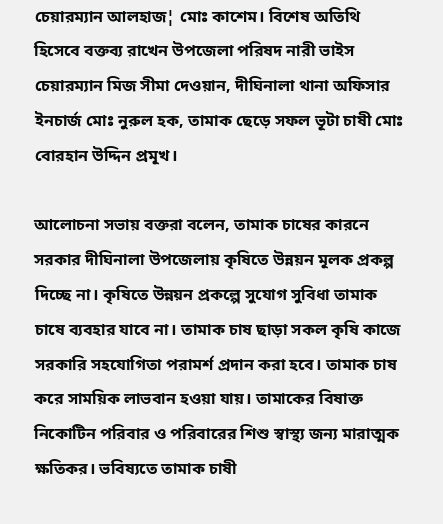চেয়ারম্যান আলহাজ¦ মোঃ কাশেম। বিশেষ অতিথি হিসেবে বক্তব্য রাখেন উপজেলা পরিষদ নারী ভাইস চেয়ারম্যান মিজ সীমা দেওয়ান, দীঘিনালা থানা অফিসার ইনচার্জ মোঃ নুরুল হক, তামাক ছেড়ে সফল ভূটা চাষী মোঃ বোরহান উদ্দিন প্রমূখ।

আলোচনা সভায় বক্তরা বলেন, তামাক চাষের কারনে সরকার দীঘিনালা উপজেলায় কৃষিতে উন্নয়ন মূলক প্রকল্প দিচ্ছে না। কৃষিতে উন্নয়ন প্রকল্পে সুযোগ সুবিধা তামাক চাষে ব্যবহার যাবে না। তামাক চাষ ছাড়া সকল কৃষি কাজে সরকারি সহযোগিতা পরামর্শ প্রদান করা হবে। তামাক চাষ করে সাময়িক লাভবান হওয়া যায়। তামাকের বিষাক্ত নিকোটিন পরিবার ও পরিবারের শিশু স্বাস্থ্য জন্য মারাত্মক ক্ষতিকর। ভবিষ্যতে তামাক চাষী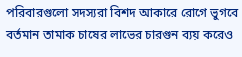পরিবারগুলো সদস্যরা বিশদ আকারে রোগে ভুগবে বর্তমান তামাক চাষের লাভের চারগুন ব্যয় করেও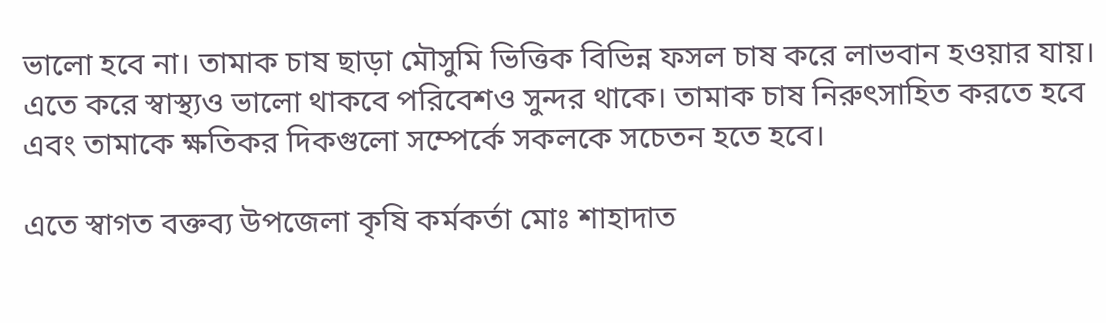ভালো হবে না। তামাক চাষ ছাড়া মৌসুমি ভিত্তিক বিভিন্ন ফসল চাষ করে লাভবান হওয়ার যায়। এতে করে স্বাস্থ্যও ভালো থাকবে পরিবেশও সুন্দর থাকে। তামাক চাষ নিরুৎসাহিত করতে হবে এবং তামাকে ক্ষতিকর দিকগুলো সম্পের্কে সকলকে সচেতন হতে হবে।

এতে স্বাগত বক্তব্য উপজেলা কৃষি কর্মকর্তা মোঃ শাহাদাত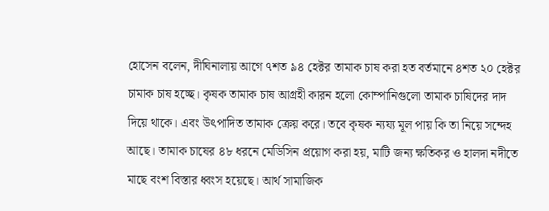হোসেন বলেন, দীঘিনালায় আগে ৭শত ৯৪ হেক্টর তামাক চাষ করা হত বর্তমানে ৪শত ২০ হেক্টর চামাক চাষ হচ্ছে। কৃষক তামাক চাষ আগ্রহী কারন হলো কোম্পানিগুলো তামাক চাষিদের দাদ দিয়ে থাকে। এবং উৎপাদিত তামাক ক্রেয় করে। তবে কৃষক ন্যয্য মূল পায় কি তা নিয়ে সন্দেহ আছে। তামাক চাষের ৪৮ ধরনে মেডিসিন প্রয়োগ করা হয়, মাটি জন্য ক্ষতিকর ও হালদা নদীতে মাছে বংশ বিস্তার ধ্বংস হয়েছে। আর্থ সামাজিক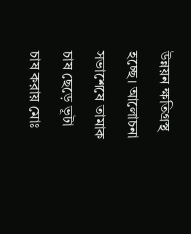উন্নয়ন ক্ষতিগ্রস্থ হচ্ছে। আলোচনা সভাশেষে তামাক চাষ ছেড়ে ভূটা চাষ করায় মোঃ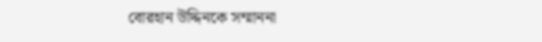বোরহান উদ্দিনকে সম্মাননা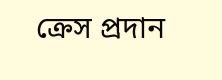ক্রেস প্রদান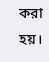করা হয়।